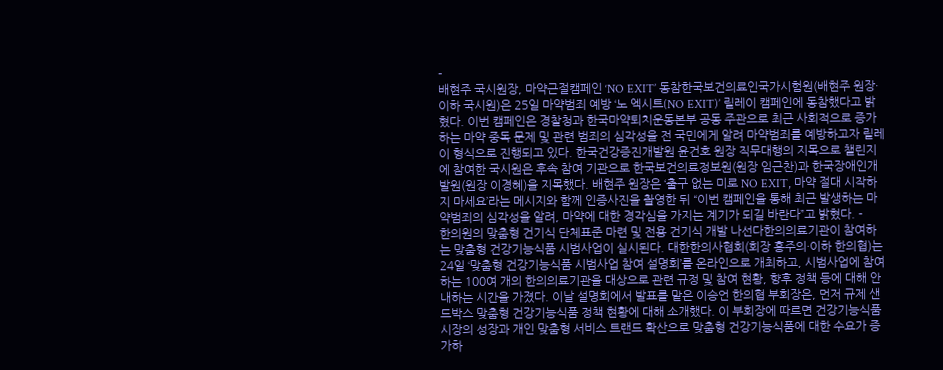-
배현주 국시원장, 마약근절캠페인 ‘NO EXIT’ 동참한국보건의료인국가시험원(배현주 원장·이하 국시원)은 25일 마약범죄 예방 ‘노 엑시트(NO EXIT)’ 릴레이 캠페인에 동참했다고 밝혔다. 이번 캠페인은 경찰청과 한국마약퇴치운동본부 공동 주관으로 최근 사회적으로 증가하는 마약 중독 문제 및 관련 범죄의 심각성을 전 국민에게 알려 마약범죄를 예방하고자 릴레이 형식으로 진행되고 있다. 한국건강증진개발원 윤건호 원장 직무대행의 지목으로 챌린지에 참여한 국시원은 후속 참여 기관으로 한국보건의료정보원(원장 임근찬)과 한국장애인개발원(원장 이경혜)을 지목했다. 배현주 원장은 ‘출구 없는 미로 NO EXIT, 마약 절대 시작하지 마세요’라는 메시지와 함께 인증사진을 촬영한 뒤 “이번 캠페인을 통해 최근 발생하는 마약범죄의 심각성을 알려, 마약에 대한 경각심을 가지는 계기가 되길 바란다”고 밝혔다. -
한의원의 맞춤형 건기식 단체표준 마련 및 전용 건기식 개발 나선다한의의료기관이 참여하는 맞춤형 건강기능식품 시범사업이 실시된다. 대한한의사협회(회장 홍주의·이하 한의협)는 24일 ‘맞춤형 건강기능식품 시범사업 참여 설명회’를 온라인으로 개최하고, 시범사업에 참여하는 100여 개의 한의의료기관을 대상으로 관련 규정 및 참여 현황, 향후 정책 등에 대해 안내하는 시간을 가졌다. 이날 설명회에서 발표를 맡은 이승언 한의협 부회장은, 먼저 규제 샌드박스 맞춤형 건강기능식품 정책 현황에 대해 소개했다. 이 부회장에 따르면 건강기능식품 시장의 성장과 개인 맞춤형 서비스 트랜드 확산으로 맞춤형 건강기능식품에 대한 수요가 증가하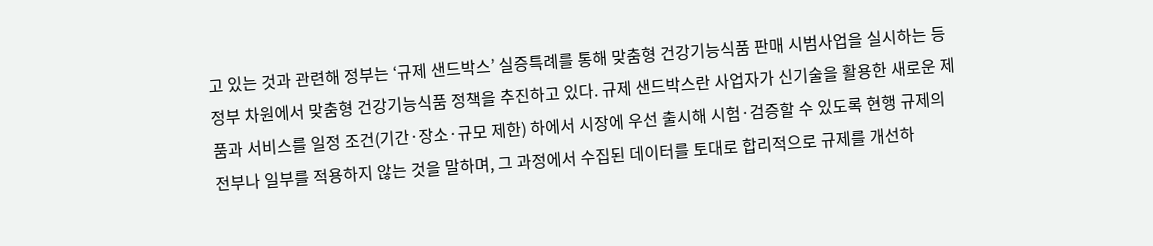고 있는 것과 관련해 정부는 ‘규제 샌드박스’ 실증특례를 통해 맞춤형 건강기능식품 판매 시범사업을 실시하는 등 정부 차원에서 맞춤형 건강기능식품 정책을 추진하고 있다. 규제 샌드박스란 사업자가 신기술을 활용한 새로운 제품과 서비스를 일정 조건(기간·장소·규모 제한) 하에서 시장에 우선 출시해 시험·검증할 수 있도록 현행 규제의 전부나 일부를 적용하지 않는 것을 말하며, 그 과정에서 수집된 데이터를 토대로 합리적으로 규제를 개선하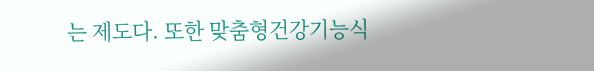는 제도다. 또한 맞춤형건강기능식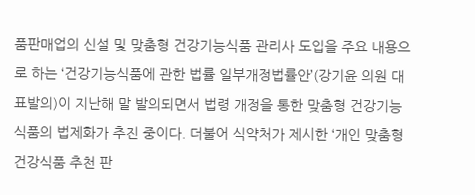품판매업의 신설 및 맞춤형 건강기능식품 관리사 도입을 주요 내용으로 하는 ‘건강기능식품에 관한 법률 일부개정법률안’(강기윤 의원 대표발의)이 지난해 말 발의되면서 법령 개정을 통한 맞춤형 건강기능식품의 법제화가 추진 중이다. 더불어 식약처가 제시한 ‘개인 맞춤형 건강식품 추천 판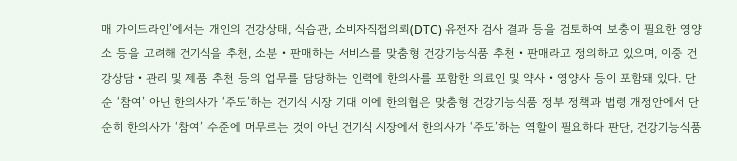매 가이드라인’에서는 개인의 건강상태, 식습관, 소비자직접의뢰(DTC) 유전자 검사 결과 등을 검토하여 보충이 필요한 영양소 등을 고려해 건기식을 추천, 소분‧판매하는 서비스를 맞춤형 건강기능식품 추천‧판매라고 정의하고 있으며, 이중 건강상담‧관리 및 제품 추천 등의 업무를 담당하는 인력에 한의사를 포함한 의료인 및 약사‧영양사 등이 포함돼 있다. 단순 ‘참여’ 아닌 한의사가 ‘주도’하는 건기식 시장 기대 이에 한의협은 맞춤형 건강기능식품 정부 정책과 법령 개정안에서 단순히 한의사가 ‘참여’ 수준에 머무르는 것이 아닌 건기식 시장에서 한의사가 ‘주도’하는 역할이 필요하다 판단, 건강기능식품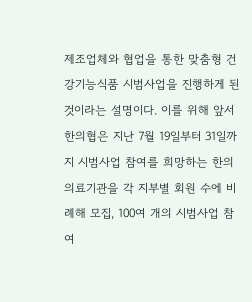제조업체와 협업을 통한 맞춤형 건강기능식품 시범사업을 진행하게 된 것이라는 설명이다. 이를 위해 앞서 한의협은 지난 7월 19일부터 31일까지 시범사업 참여를 희망하는 한의의료기관을 각 지부별 회원 수에 비례해 모집, 100여 개의 시범사업 참여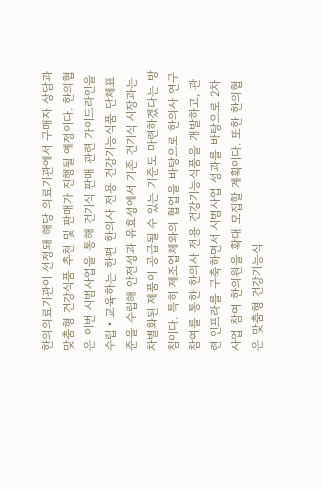한의의료기관이 선정돼 해당 의료기관에서 구매자 상담과 맞춤형 건강식품 추천 및 판매가 진행될 예정이다. 한의협은 이번 시범사업을 통해 건기식 판매 관련 가이드라인을 수립‧교육하는 한편 한의사 전용 건강기능식품 단체표준을 수립해 안전성과 유효성에서 기존 건기식 시장과는 차별화된 제품이 공급될 수 있는 기준도 마련하겠다는 방침이다. 특히 제조업체와의 협업을 바탕으로 한의사 연구 참여를 통한 한의사 전용 건강기능식품을 개발하고, 관련 인프라를 구축하면서 시범사업 성과를 바탕으로 2차 사업 참여 한의원을 확대 모집할 계획이다. 또한 한의협은 맞춤형 건강기능식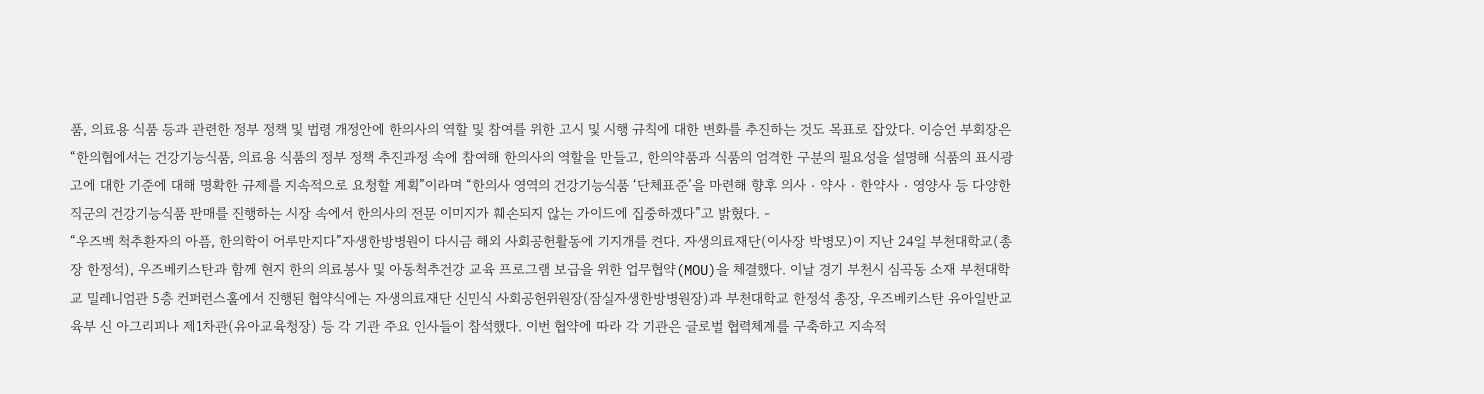품, 의료용 식품 등과 관련한 정부 정책 및 법령 개정안에 한의사의 역할 및 참여를 위한 고시 및 시행 규칙에 대한 변화를 추진하는 것도 목표로 잡았다. 이승언 부회장은 “한의협에서는 건강기능식품, 의료용 식품의 정부 정책 추진과정 속에 참여해 한의사의 역할을 만들고, 한의약품과 식품의 엄격한 구분의 필요성을 설명해 식품의 표시광고에 대한 기준에 대해 명확한 규제를 지속적으로 요청할 계획”이라며 “한의사 영역의 건강기능식품 ‘단체표준’을 마련해 향후 의사‧약사‧한약사‧영양사 등 다양한 직군의 건강기능식품 판매를 진행하는 시장 속에서 한의사의 전문 이미지가 훼손되지 않는 가이드에 집중하겠다”고 밝혔다. -
“우즈벡 척추환자의 아픔, 한의학이 어루만지다”자생한방병원이 다시금 해외 사회공헌활동에 기지개를 켠다. 자생의료재단(이사장 박병모)이 지난 24일 부천대학교(총장 한정석), 우즈베키스탄과 함께 현지 한의 의료봉사 및 아동척추건강 교육 프로그램 보급을 위한 업무협약(MOU)을 체결했다. 이날 경기 부천시 심곡동 소재 부천대학교 밀레니엄관 5층 컨퍼런스홀에서 진행된 협약식에는 자생의료재단 신민식 사회공헌위원장(잠실자생한방병원장)과 부천대학교 한정석 총장, 우즈베키스탄 유아일반교육부 신 아그리피나 제1차관(유아교육청장) 등 각 기관 주요 인사들이 참석했다. 이번 협약에 따라 각 기관은 글로벌 협력체계를 구축하고 지속적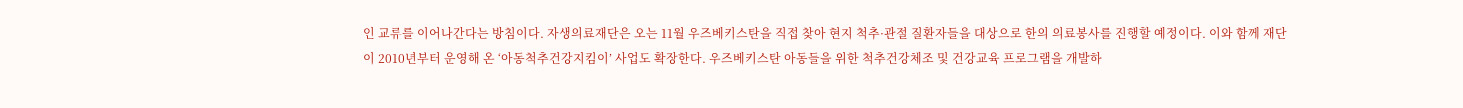인 교류를 이어나간다는 방침이다. 자생의료재단은 오는 11월 우즈베키스탄을 직접 찾아 현지 척추·관절 질환자들을 대상으로 한의 의료봉사를 진행할 예정이다. 이와 함께 재단이 2010년부터 운영해 온 ‘아동척추건강지킴이’ 사업도 확장한다. 우즈베키스탄 아동들을 위한 척추건강체조 및 건강교육 프로그램을 개발하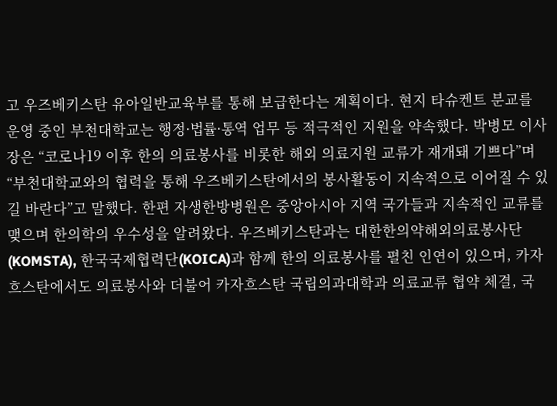고 우즈베키스탄 유아일반교육부를 통해 보급한다는 계획이다. 현지 타슈켄트 분교를 운영 중인 부천대학교는 행정법〮률통〮역 업무 등 적극적인 지원을 약속했다. 박병모 이사장은 “코로나19 이후 한의 의료봉사를 비롯한 해외 의료지원 교류가 재개돼 기쁘다”며 “부천대학교와의 협력을 통해 우즈베키스탄에서의 봉사활동이 지속적으로 이어질 수 있길 바란다”고 말했다. 한편 자생한방병원은 중앙아시아 지역 국가들과 지속적인 교류를 맺으며 한의학의 우수성을 알려왔다. 우즈베키스탄과는 대한한의약해외의료봉사단(KOMSTA), 한국국제협력단(KOICA)과 함께 한의 의료봉사를 펼친 인연이 있으며, 카자흐스탄에서도 의료봉사와 더불어 카자흐스탄 국립의과대학과 의료교류 협약 체결, 국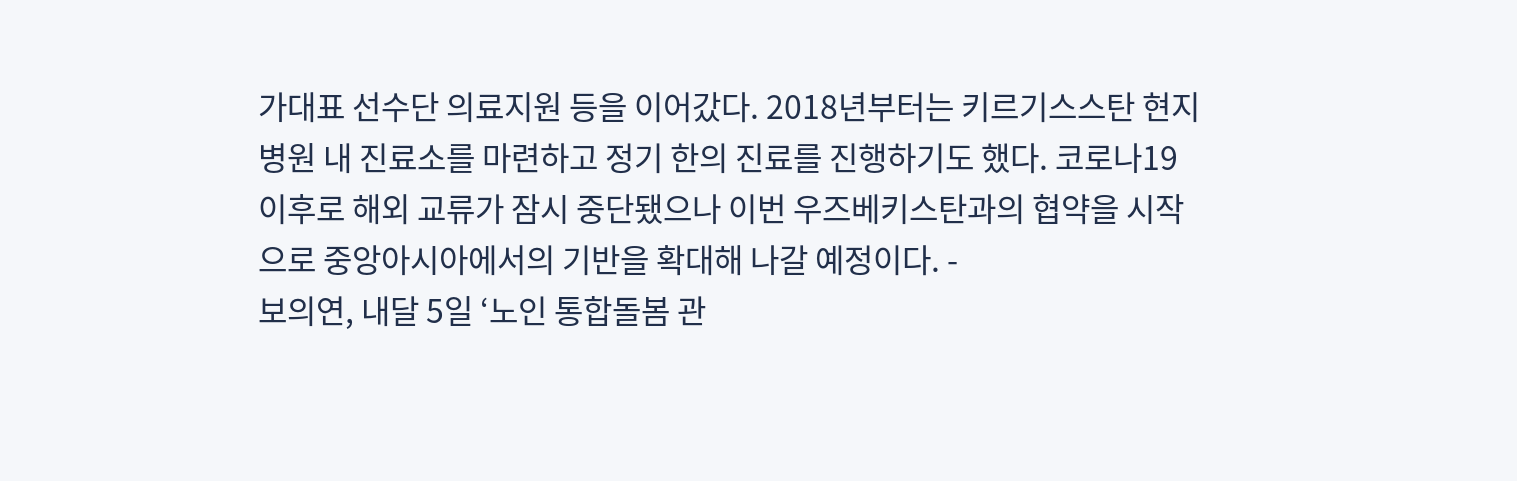가대표 선수단 의료지원 등을 이어갔다. 2018년부터는 키르기스스탄 현지 병원 내 진료소를 마련하고 정기 한의 진료를 진행하기도 했다. 코로나19 이후로 해외 교류가 잠시 중단됐으나 이번 우즈베키스탄과의 협약을 시작으로 중앙아시아에서의 기반을 확대해 나갈 예정이다. -
보의연, 내달 5일 ‘노인 통합돌봄 관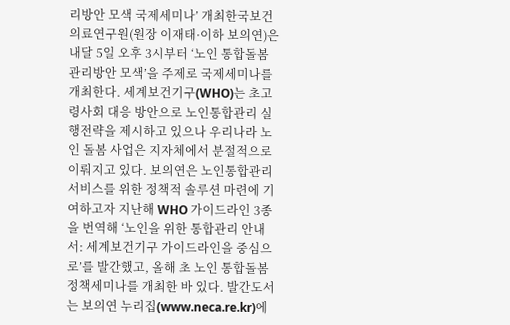리방안 모색 국제세미나’ 개최한국보건의료연구원(원장 이재태·이하 보의연)은 내달 5일 오후 3시부터 ‘노인 통합돌봄 관리방안 모색’을 주제로 국제세미나를 개최한다. 세계보건기구(WHO)는 초고령사회 대응 방안으로 노인통합관리 실행전략을 제시하고 있으나 우리나라 노인 돌봄 사업은 지자체에서 분절적으로 이뤄지고 있다. 보의연은 노인통합관리 서비스를 위한 정책적 솔루션 마련에 기여하고자 지난해 WHO 가이드라인 3종을 번역해 ‘노인을 위한 통합관리 안내서: 세계보건기구 가이드라인을 중심으로’를 발간했고, 올해 초 노인 통합돌봄 정책세미나를 개최한 바 있다. 발간도서는 보의연 누리집(www.neca.re.kr)에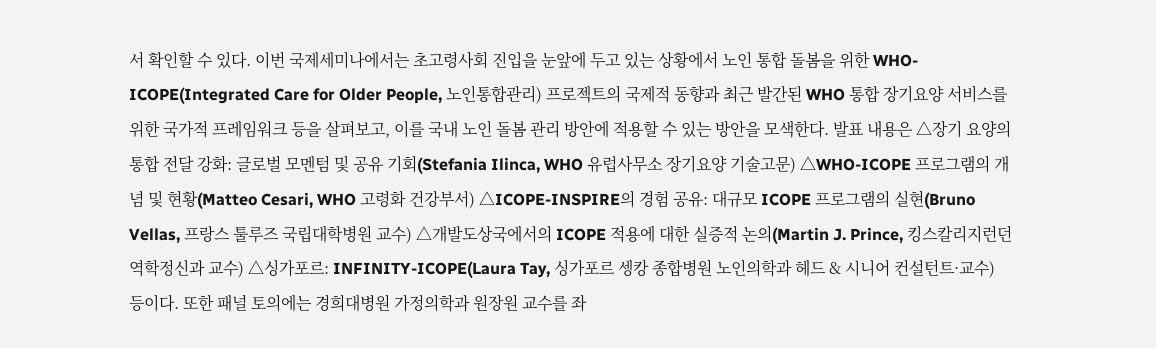서 확인할 수 있다. 이번 국제세미나에서는 초고령사회 진입을 눈앞에 두고 있는 상황에서 노인 통합 돌봄을 위한 WHO-ICOPE(Integrated Care for Older People, 노인통합관리) 프로젝트의 국제적 동향과 최근 발간된 WHO 통합 장기요양 서비스를 위한 국가적 프레임워크 등을 살펴보고, 이를 국내 노인 돌봄 관리 방안에 적용할 수 있는 방안을 모색한다. 발표 내용은 △장기 요양의 통합 전달 강화: 글로벌 모멘텀 및 공유 기회(Stefania Ilinca, WHO 유럽사무소 장기요양 기술고문) △WHO-ICOPE 프로그램의 개념 및 현황(Matteo Cesari, WHO 고령화 건강부서) △ICOPE-INSPIRE의 경험 공유: 대규모 ICOPE 프로그램의 실현(Bruno Vellas, 프랑스 툴루즈 국립대학병원 교수) △개발도상국에서의 ICOPE 적용에 대한 실증적 논의(Martin J. Prince, 킹스칼리지런던 역학정신과 교수) △싱가포르: INFINITY-ICOPE(Laura Tay, 싱가포르 셍캉 종합병원 노인의학과 헤드 & 시니어 컨설턴트·교수) 등이다. 또한 패널 토의에는 경희대병원 가정의학과 원장원 교수를 좌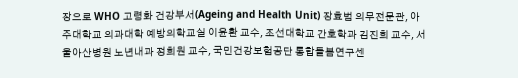장으로 WHO 고령화 건강부서(Ageing and Health Unit) 장효범 의무전문관, 아주대학교 의과대학 예방의학교실 이윤환 교수, 조선대학교 간호학과 김진희 교수, 서울아산병원 노년내과 정희원 교수, 국민건강보험공단 통합돌봄연구센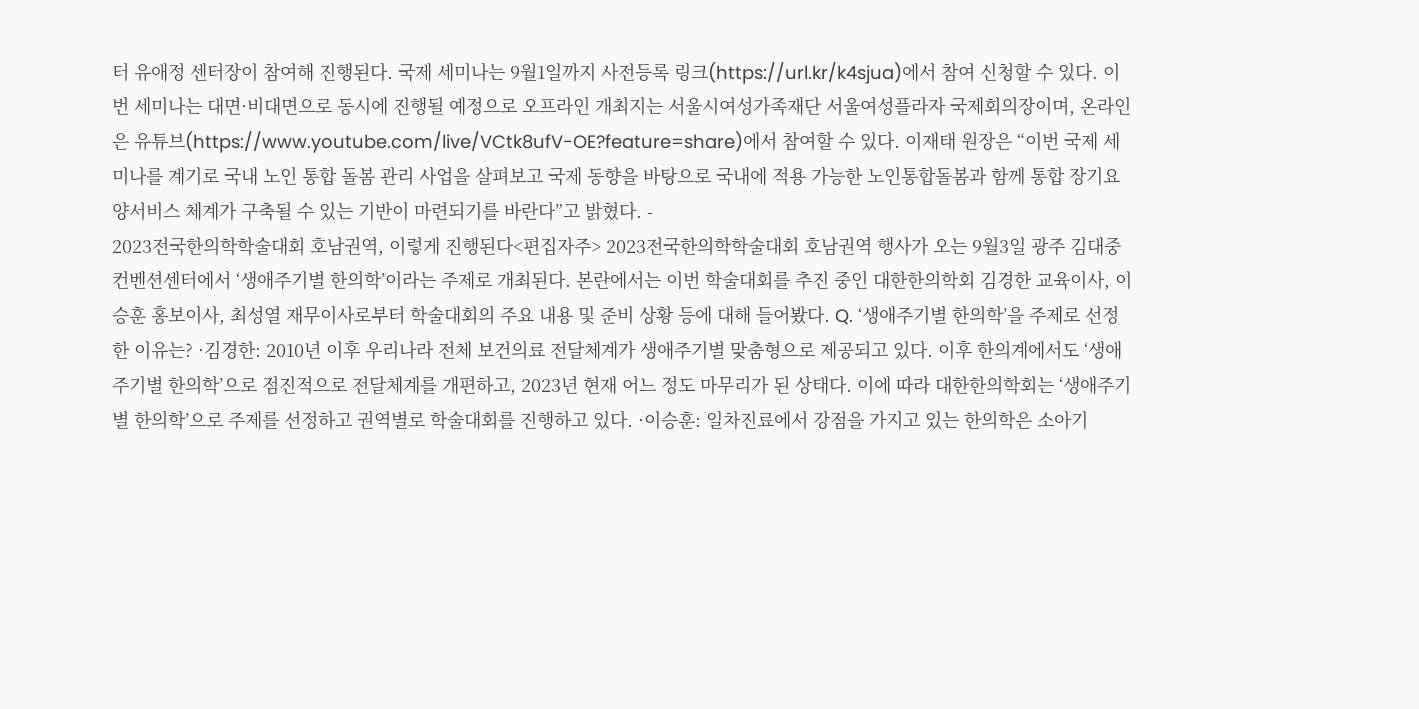터 유애정 센터장이 참여해 진행된다. 국제 세미나는 9월1일까지 사전등록 링크(https://url.kr/k4sjua)에서 참여 신청할 수 있다. 이번 세미나는 대면·비대면으로 동시에 진행될 예정으로 오프라인 개최지는 서울시여성가족재단 서울여성플라자 국제회의장이며, 온라인은 유튜브(https://www.youtube.com/live/VCtk8ufV-OE?feature=share)에서 참여할 수 있다. 이재태 원장은 “이번 국제 세미나를 계기로 국내 노인 통합 돌봄 관리 사업을 살펴보고 국제 동향을 바탕으로 국내에 적용 가능한 노인통합돌봄과 함께 통합 장기요양서비스 체계가 구축될 수 있는 기반이 마련되기를 바란다”고 밝혔다. -
2023전국한의학학술대회 호남권역, 이렇게 진행된다<편집자주> 2023전국한의학학술대회 호남권역 행사가 오는 9월3일 광주 김대중컨벤션센터에서 ‘생애주기별 한의학’이라는 주제로 개최된다. 본란에서는 이번 학술대회를 추진 중인 대한한의학회 김경한 교육이사, 이승훈 홍보이사, 최성열 재무이사로부터 학술대회의 주요 내용 및 준비 상황 등에 대해 들어봤다. Q. ‘생애주기별 한의학’을 주제로 선정한 이유는? ·김경한: 2010년 이후 우리나라 전체 보건의료 전달체계가 생애주기별 맞춤형으로 제공되고 있다. 이후 한의계에서도 ‘생애주기별 한의학’으로 점진적으로 전달체계를 개편하고, 2023년 현재 어느 정도 마무리가 된 상태다. 이에 따라 대한한의학회는 ‘생애주기별 한의학’으로 주제를 선정하고 권역별로 학술대회를 진행하고 있다. ·이승훈: 일차진료에서 강점을 가지고 있는 한의학은 소아기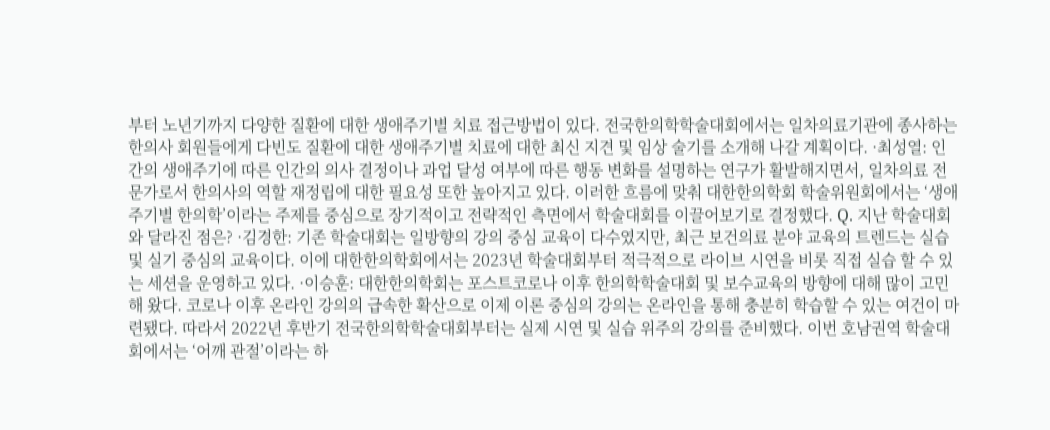부터 노년기까지 다양한 질환에 대한 생애주기별 치료 접근방법이 있다. 전국한의학학술대회에서는 일차의료기관에 종사하는 한의사 회원들에게 다빈도 질환에 대한 생애주기별 치료에 대한 최신 지견 및 임상 술기를 소개해 나갈 계획이다. ·최성열: 인간의 생애주기에 따른 인간의 의사 결정이나 과업 달성 여부에 따른 행동 변화를 설명하는 연구가 활발해지면서, 일차의료 전문가로서 한의사의 역할 재정립에 대한 필요성 또한 높아지고 있다. 이러한 흐름에 맞춰 대한한의학회 학술위원회에서는 ‘생애주기별 한의학’이라는 주제를 중심으로 장기적이고 전략적인 측면에서 학술대회를 이끌어보기로 결정했다. Q. 지난 학술대회와 달라진 점은? ·김경한: 기존 학술대회는 일방향의 강의 중심 교육이 다수였지만, 최근 보건의료 분야 교육의 트렌드는 실습 및 실기 중심의 교육이다. 이에 대한한의학회에서는 2023년 학술대회부터 적극적으로 라이브 시연을 비롯 직접 실습 할 수 있는 세션을 운영하고 있다. ·이승훈: 대한한의학회는 포스트코로나 이후 한의학학술대회 및 보수교육의 방향에 대해 많이 고민해 왔다. 코로나 이후 온라인 강의의 급속한 확산으로 이제 이론 중심의 강의는 온라인을 통해 충분히 학습할 수 있는 여건이 마련됐다. 따라서 2022년 후반기 전국한의학학술대회부터는 실제 시연 및 실습 위주의 강의를 준비했다. 이번 호남권역 학술대회에서는 ‘어깨 관절’이라는 하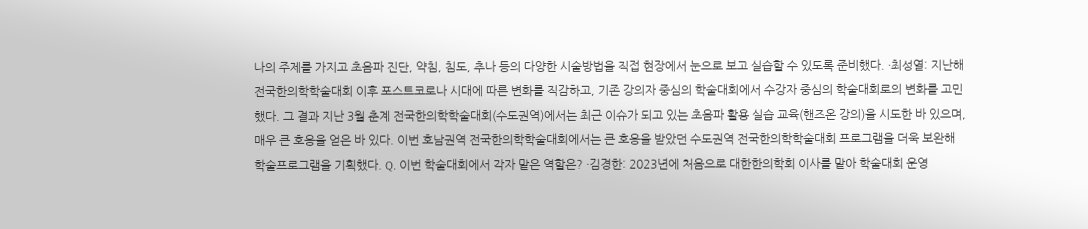나의 주제를 가지고 초음파 진단, 약침, 침도, 추나 등의 다양한 시술방법을 직접 현장에서 눈으로 보고 실습할 수 있도록 준비했다. ·최성열: 지난해 전국한의학학술대회 이후 포스트코로나 시대에 따른 변화를 직감하고, 기존 강의자 중심의 학술대회에서 수강자 중심의 학술대회로의 변화를 고민했다. 그 결과 지난 3월 춘계 전국한의학학술대회(수도권역)에서는 최근 이슈가 되고 있는 초음파 활용 실습 교육(핸즈온 강의)을 시도한 바 있으며, 매우 큰 호응을 얻은 바 있다. 이번 호남권역 전국한의학학술대회에서는 큰 호응을 받았던 수도권역 전국한의학학술대회 프로그램을 더욱 보완해 학술프로그램을 기획했다. Q. 이번 학술대회에서 각자 맡은 역할은? ·김경한: 2023년에 처음으로 대한한의학회 이사를 맡아 학술대회 운영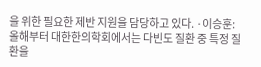을 위한 필요한 제반 지원을 담당하고 있다. ·이승훈: 올해부터 대한한의학회에서는 다빈도 질환 중 특정 질환을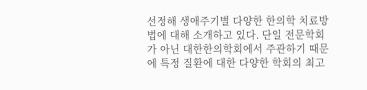선정해 생애주기별 다양한 한의학 치료방법에 대해 소개하고 있다. 단일 전문학회가 아닌 대한한의학회에서 주관하기 때문에 특정 질환에 대한 다양한 학회의 최고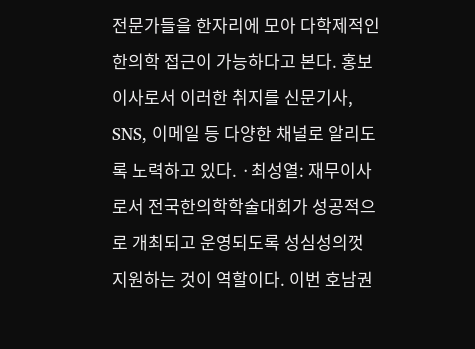전문가들을 한자리에 모아 다학제적인 한의학 접근이 가능하다고 본다. 홍보이사로서 이러한 취지를 신문기사, SNS, 이메일 등 다양한 채널로 알리도록 노력하고 있다. ·최성열: 재무이사로서 전국한의학학술대회가 성공적으로 개최되고 운영되도록 성심성의껏 지원하는 것이 역할이다. 이번 호남권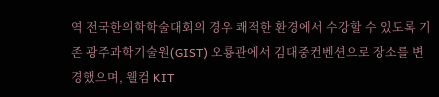역 전국한의학학술대회의 경우 쾌적한 환경에서 수강할 수 있도록 기존 광주과학기술원(GIST) 오룡관에서 김대중컨벤션으로 장소를 변경했으며, 웰컴 KIT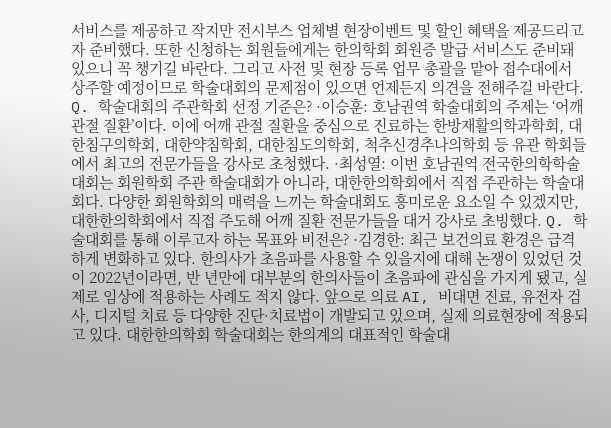서비스를 제공하고 작지만 전시부스 업체별 현장이벤트 및 할인 혜택을 제공드리고자 준비했다. 또한 신청하는 회원들에게는 한의학회 회원증 발급 서비스도 준비돼 있으니 꼭 챙기길 바란다. 그리고 사전 및 현장 등록 업무 총괄을 맡아 접수대에서 상주할 예정이므로 학술대회의 문제점이 있으면 언제든지 의견을 전해주길 바란다. Q. 학술대회의 주관학회 선정 기준은? ·이승훈: 호남권역 학술대회의 주제는 ‘어깨 관절 질환’이다. 이에 어깨 관절 질환을 중심으로 진료하는 한방재활의학과학회, 대한침구의학회, 대한약침학회, 대한침도의학회, 척추신경추나의학회 등 유관 학회들에서 최고의 전문가들을 강사로 초청했다. ·최성열: 이번 호남권역 전국한의학학술대회는 회원학회 주관 학술대회가 아니라, 대한한의학회에서 직접 주관하는 학술대회다. 다양한 회원학회의 매력을 느끼는 학술대회도 흥미로운 요소일 수 있겠지만, 대한한의학회에서 직접 주도해 어깨 질환 전문가들을 대거 강사로 초빙했다. Q. 학술대회를 통해 이루고자 하는 목표와 비전은? ·김경한: 최근 보건의료 환경은 급격하게 변화하고 있다. 한의사가 초음파를 사용할 수 있을지에 대해 논쟁이 있었던 것이 2022년이라면, 반 년만에 대부분의 한의사들이 초음파에 관심을 가지게 됐고, 실제로 임상에 적용하는 사례도 적지 않다. 앞으로 의료 AI, 비대면 진료, 유전자 검사, 디지털 치료 등 다양한 진단·치료법이 개발되고 있으며, 실제 의료현장에 적용되고 있다. 대한한의학회 학술대회는 한의계의 대표적인 학술대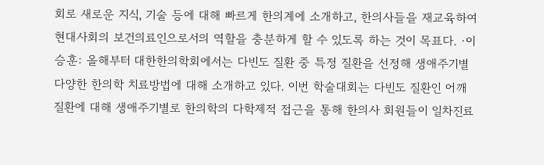회로 새로운 지식, 기술 등에 대해 빠르게 한의계에 소개하고, 한의사들을 재교육하여 현대사회의 보건의료인으로서의 역할을 충분하게 할 수 있도록 하는 것이 목표다. ·이승훈: 올해부터 대한한의학회에서는 다빈도 질환 중 특정 질환을 선정해 생애주기별 다양한 한의학 치료방법에 대해 소개하고 있다. 이번 학술대회는 다빈도 질환인 어깨 질환에 대해 생애주기별로 한의학의 다학제적 접근을 통해 한의사 회원들이 일차진료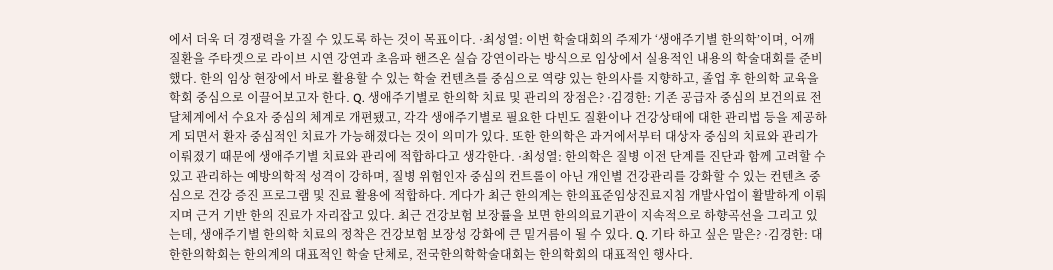에서 더욱 더 경쟁력을 가질 수 있도록 하는 것이 목표이다. ·최성열: 이번 학술대회의 주제가 ‘생애주기별 한의학’이며, 어깨 질환을 주타겟으로 라이브 시연 강연과 초음파 핸즈온 실습 강연이라는 방식으로 임상에서 실용적인 내용의 학술대회를 준비했다. 한의 임상 현장에서 바로 활용할 수 있는 학술 컨텐츠를 중심으로 역량 있는 한의사를 지향하고, 졸업 후 한의학 교육을 학회 중심으로 이끌어보고자 한다. Q. 생애주기별로 한의학 치료 및 관리의 장점은? ·김경한: 기존 공급자 중심의 보건의료 전달체계에서 수요자 중심의 체계로 개편됐고, 각각 생애주기별로 필요한 다빈도 질환이나 건강상태에 대한 관리법 등을 제공하게 되면서 환자 중심적인 치료가 가능해졌다는 것이 의미가 있다. 또한 한의학은 과거에서부터 대상자 중심의 치료와 관리가 이뤄졌기 때문에 생애주기별 치료와 관리에 적합하다고 생각한다. ·최성열: 한의학은 질병 이전 단계를 진단과 함께 고려할 수 있고 관리하는 예방의학적 성격이 강하며, 질병 위험인자 중심의 컨트롤이 아닌 개인별 건강관리를 강화할 수 있는 컨텐츠 중심으로 건강 증진 프로그램 및 진료 활용에 적합하다. 게다가 최근 한의계는 한의표준임상진료지침 개발사업이 활발하게 이뤄지며 근거 기반 한의 진료가 자리잡고 있다. 최근 건강보험 보장률을 보면 한의의료기관이 지속적으로 하향곡선을 그리고 있는데, 생애주기별 한의학 치료의 정착은 건강보험 보장성 강화에 큰 밑거름이 될 수 있다. Q. 기타 하고 싶은 말은? ·김경한: 대한한의학회는 한의계의 대표적인 학술 단체로, 전국한의학학술대회는 한의학회의 대표적인 행사다.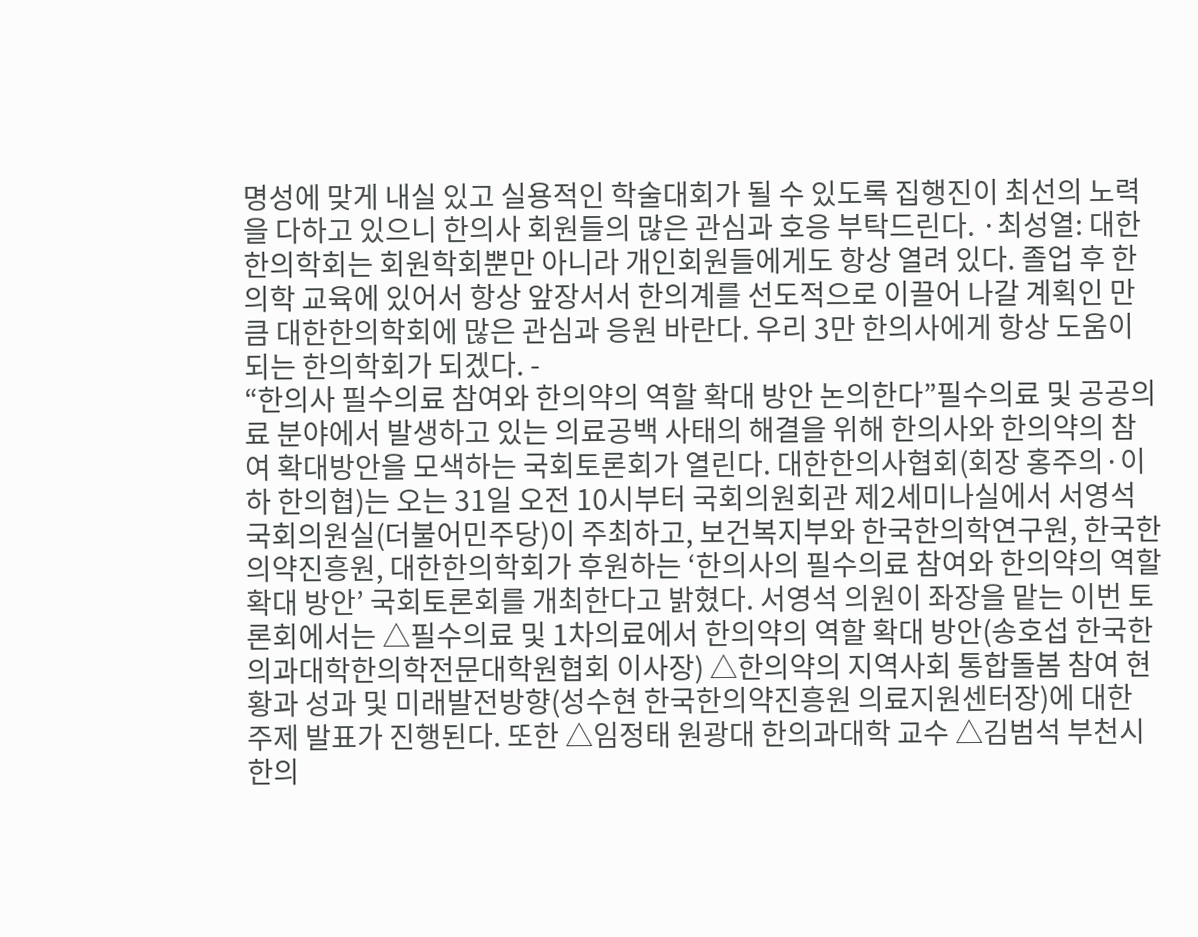명성에 맞게 내실 있고 실용적인 학술대회가 될 수 있도록 집행진이 최선의 노력을 다하고 있으니 한의사 회원들의 많은 관심과 호응 부탁드린다. ·최성열: 대한한의학회는 회원학회뿐만 아니라 개인회원들에게도 항상 열려 있다. 졸업 후 한의학 교육에 있어서 항상 앞장서서 한의계를 선도적으로 이끌어 나갈 계획인 만큼 대한한의학회에 많은 관심과 응원 바란다. 우리 3만 한의사에게 항상 도움이 되는 한의학회가 되겠다. -
“한의사 필수의료 참여와 한의약의 역할 확대 방안 논의한다”필수의료 및 공공의료 분야에서 발생하고 있는 의료공백 사태의 해결을 위해 한의사와 한의약의 참여 확대방안을 모색하는 국회토론회가 열린다. 대한한의사협회(회장 홍주의·이하 한의협)는 오는 31일 오전 10시부터 국회의원회관 제2세미나실에서 서영석 국회의원실(더불어민주당)이 주최하고, 보건복지부와 한국한의학연구원, 한국한의약진흥원, 대한한의학회가 후원하는 ‘한의사의 필수의료 참여와 한의약의 역할 확대 방안’ 국회토론회를 개최한다고 밝혔다. 서영석 의원이 좌장을 맡는 이번 토론회에서는 △필수의료 및 1차의료에서 한의약의 역할 확대 방안(송호섭 한국한의과대학한의학전문대학원협회 이사장) △한의약의 지역사회 통합돌봄 참여 현황과 성과 및 미래발전방향(성수현 한국한의약진흥원 의료지원센터장)에 대한 주제 발표가 진행된다. 또한 △임정태 원광대 한의과대학 교수 △김범석 부천시한의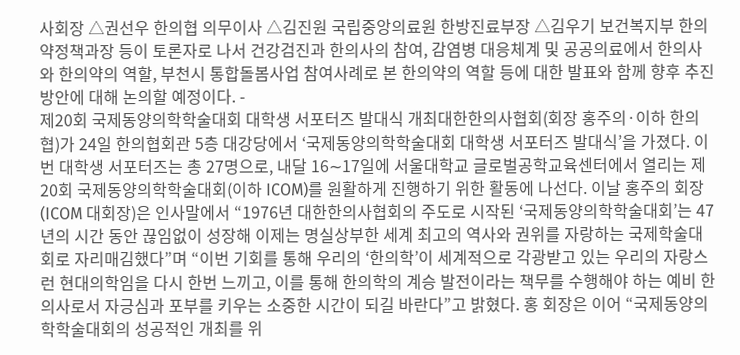사회장 △권선우 한의협 의무이사 △김진원 국립중앙의료원 한방진료부장 △김우기 보건복지부 한의약정책과장 등이 토론자로 나서 건강검진과 한의사의 참여, 감염병 대응체계 및 공공의료에서 한의사와 한의약의 역할, 부천시 통합돌봄사업 참여사례로 본 한의약의 역할 등에 대한 발표와 함께 향후 추진방안에 대해 논의할 예정이다. -
제20회 국제동양의학학술대회 대학생 서포터즈 발대식 개최대한한의사협회(회장 홍주의·이하 한의협)가 24일 한의협회관 5층 대강당에서 ‘국제동양의학학술대회 대학생 서포터즈 발대식’을 가졌다. 이번 대학생 서포터즈는 총 27명으로, 내달 16∼17일에 서울대학교 글로벌공학교육센터에서 열리는 제20회 국제동양의학학술대회(이하 ICOM)를 원활하게 진행하기 위한 활동에 나선다. 이날 홍주의 회장(ICOM 대회장)은 인사말에서 “1976년 대한한의사협회의 주도로 시작된 ‘국제동양의학학술대회’는 47년의 시간 동안 끊임없이 성장해 이제는 명실상부한 세계 최고의 역사와 권위를 자랑하는 국제학술대회로 자리매김했다”며 “이번 기회를 통해 우리의 ‘한의학’이 세계적으로 각광받고 있는 우리의 자랑스런 현대의학임을 다시 한번 느끼고, 이를 통해 한의학의 계승 발전이라는 책무를 수행해야 하는 예비 한의사로서 자긍심과 포부를 키우는 소중한 시간이 되길 바란다”고 밝혔다. 홍 회장은 이어 “국제동양의학학술대회의 성공적인 개최를 위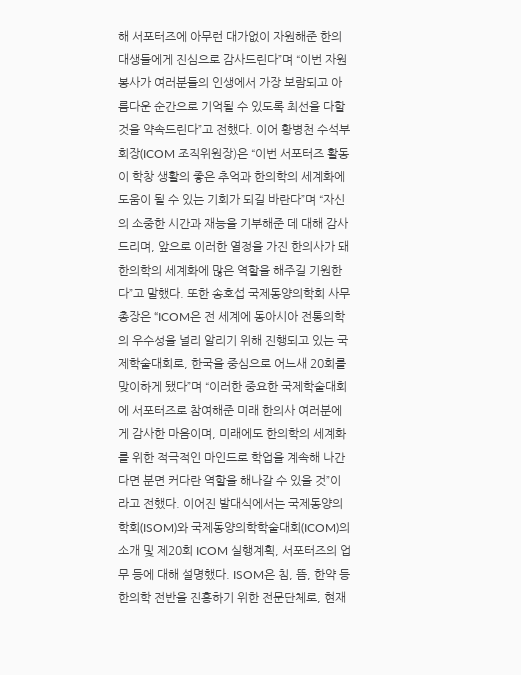해 서포터즈에 아무런 대가없이 자원해준 한의대생들에게 진심으로 감사드린다”며 “이번 자원봉사가 여러분들의 인생에서 가장 보람되고 아름다운 순간으로 기억될 수 있도록 최선을 다할 것을 약속드린다”고 전했다. 이어 황병천 수석부회장(ICOM 조직위원장)은 “이번 서포터즈 활동이 학창 생활의 좋은 추억과 한의학의 세계화에 도움이 될 수 있는 기회가 되길 바란다”며 “자신의 소중한 시간과 재능을 기부해준 데 대해 감사드리며, 앞으로 이러한 열정을 가진 한의사가 돼 한의학의 세계화에 많은 역할을 해주길 기원한다”고 말했다. 또한 송호섭 국제동양의학회 사무총장은 “ICOM은 전 세계에 동아시아 전통의학의 우수성을 널리 알리기 위해 진행되고 있는 국제학술대회로, 한국을 중심으로 어느새 20회를 맞이하게 됐다”며 “이러한 중요한 국제학술대회에 서포터즈로 참여해준 미래 한의사 여러분에게 감사한 마음이며, 미래에도 한의학의 세계화를 위한 적극적인 마인드로 학업을 계속해 나간다면 분면 커다란 역할을 해나갈 수 있을 것”이라고 전했다. 이어진 발대식에서는 국제동양의학회(ISOM)와 국제동양의학학술대회(ICOM)의 소개 및 제20회 ICOM 실행계획, 서포터즈의 업무 등에 대해 설명했다. ISOM은 침, 뜸, 한약 등 한의학 전반을 진흥하기 위한 전문단체로, 현재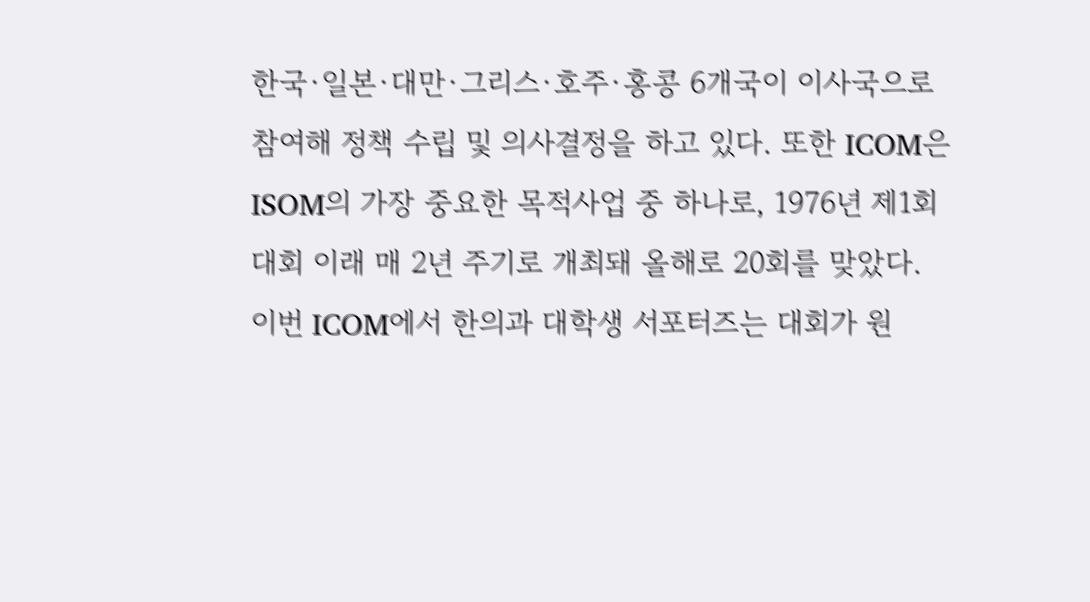한국·일본·대만·그리스·호주·홍콩 6개국이 이사국으로 참여해 정책 수립 및 의사결정을 하고 있다. 또한 ICOM은 ISOM의 가장 중요한 목적사업 중 하나로, 1976년 제1회 대회 이래 매 2년 주기로 개최돼 올해로 20회를 맞았다. 이번 ICOM에서 한의과 대학생 서포터즈는 대회가 원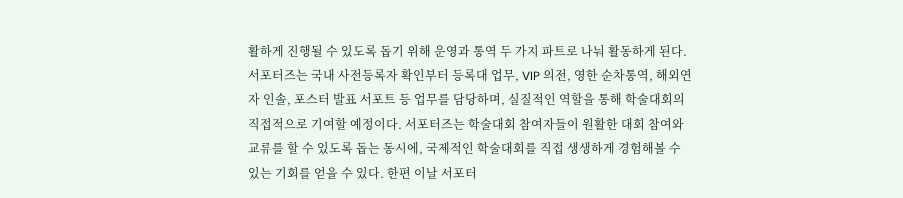활하게 진행될 수 있도록 돕기 위해 운영과 통역 두 가지 파트로 나눠 활동하게 된다. 서포터즈는 국내 사전등록자 확인부터 등록대 업무, VIP 의전, 영한 순차통역, 해외연자 인솔, 포스터 발표 서포트 등 업무를 담당하며, 실질적인 역할을 통해 학술대회의 직접적으로 기여할 예정이다. 서포터즈는 학술대회 참여자들이 원활한 대회 참여와 교류를 할 수 있도록 돕는 동시에, 국제적인 학술대회를 직접 생생하게 경험해볼 수 있는 기회를 얻을 수 있다. 한편 이날 서포터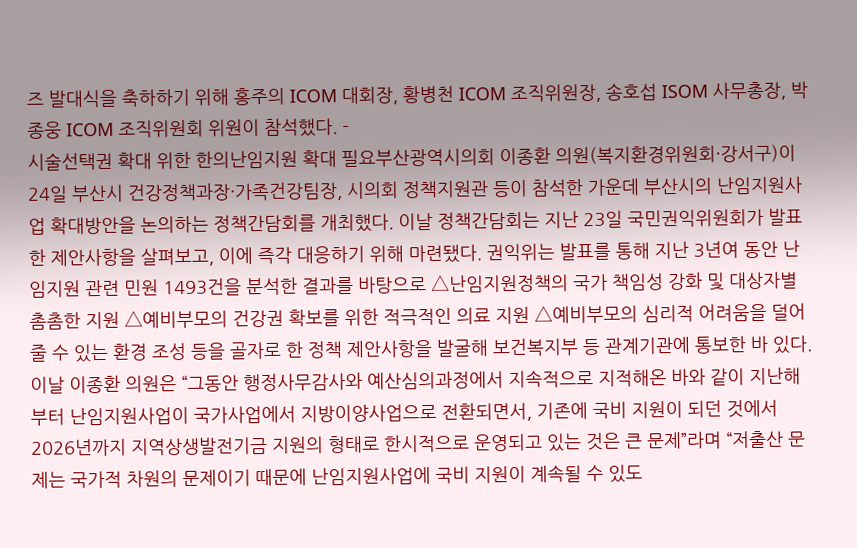즈 발대식을 축하하기 위해 홍주의 ICOM 대회장, 황병천 ICOM 조직위원장, 송호섭 ISOM 사무총장, 박종웅 ICOM 조직위원회 위원이 참석했다. -
시술선택권 확대 위한 한의난임지원 확대 필요부산광역시의회 이종환 의원(복지환경위원회·강서구)이 24일 부산시 건강정책과장·가족건강팀장, 시의회 정책지원관 등이 참석한 가운데 부산시의 난임지원사업 확대방안을 논의하는 정책간담회를 개최했다. 이날 정책간담회는 지난 23일 국민권익위원회가 발표한 제안사항을 살펴보고, 이에 즉각 대응하기 위해 마련됐다. 권익위는 발표를 통해 지난 3년여 동안 난임지원 관련 민원 1493건을 분석한 결과를 바탕으로 △난임지원정책의 국가 책임성 강화 및 대상자별 촘촘한 지원 △예비부모의 건강권 확보를 위한 적극적인 의료 지원 △예비부모의 심리적 어려움을 덜어줄 수 있는 환경 조성 등을 골자로 한 정책 제안사항을 발굴해 보건복지부 등 관계기관에 통보한 바 있다. 이날 이종환 의원은 “그동안 행정사무감사와 예산심의과정에서 지속적으로 지적해온 바와 같이 지난해부터 난임지원사업이 국가사업에서 지방이양사업으로 전환되면서, 기존에 국비 지원이 되던 것에서 2026년까지 지역상생발전기금 지원의 형태로 한시적으로 운영되고 있는 것은 큰 문제”라며 “저출산 문제는 국가적 차원의 문제이기 때문에 난임지원사업에 국비 지원이 계속될 수 있도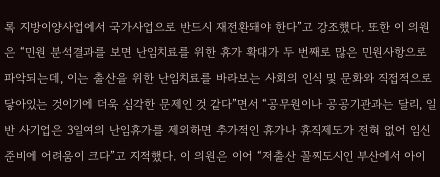록 지방이양사업에서 국가사업으로 반드시 재전환돼야 한다”고 강조했다. 또한 이 의원은 “민원 분석결과를 보면 난임치료를 위한 휴가 확대가 두 번째로 많은 민원사항으로 파악되는데, 이는 출산을 위한 난임치료를 바라보는 사회의 인식 및 문화와 직접적으로 닿아있는 것이기에 더욱 심각한 문제인 것 같다”면서 “공무원이나 공공기관과는 달리, 일반 사기업은 3일여의 난임휴가를 제외하면 추가적인 휴가나 휴직제도가 전혀 없어 임신 준비에 어려움이 크다”고 지적했다. 이 의원은 이어 “저출산 꼴찌도시인 부산에서 아이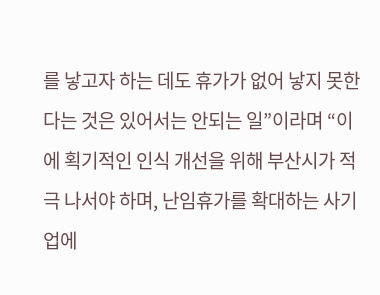를 낳고자 하는 데도 휴가가 없어 낳지 못한다는 것은 있어서는 안되는 일”이라며 “이에 획기적인 인식 개선을 위해 부산시가 적극 나서야 하며, 난임휴가를 확대하는 사기업에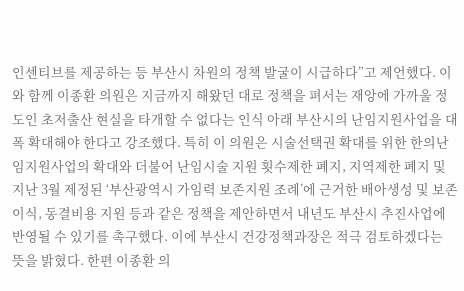인센티브를 제공하는 등 부산시 차원의 정책 발굴이 시급하다”고 제언했다. 이와 함께 이종환 의원은 지금까지 해왔던 대로 정책을 펴서는 재앙에 가까울 정도인 초저출산 현실을 타개할 수 없다는 인식 아래 부산시의 난임지원사업을 대폭 확대해야 한다고 강조했다. 특히 이 의원은 시술선택권 확대를 위한 한의난임지원사업의 확대와 더불어 난임시술 지원 횟수제한 폐지, 지역제한 폐지 및 지난 3월 제정된 ‘부산광역시 가임력 보존지원 조례’에 근거한 배아생성 및 보존이식, 동결비용 지원 등과 같은 정책을 제안하면서 내년도 부산시 추진사업에 반영될 수 있기를 촉구했다. 이에 부산시 건강정책과장은 적극 검토하겠다는 뜻을 밝혔다. 한편 이종환 의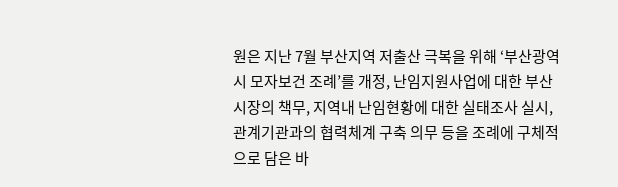원은 지난 7월 부산지역 저출산 극복을 위해 ‘부산광역시 모자보건 조례’를 개정, 난임지원사업에 대한 부산시장의 책무, 지역내 난임현황에 대한 실태조사 실시, 관계기관과의 협력체계 구축 의무 등을 조례에 구체적으로 담은 바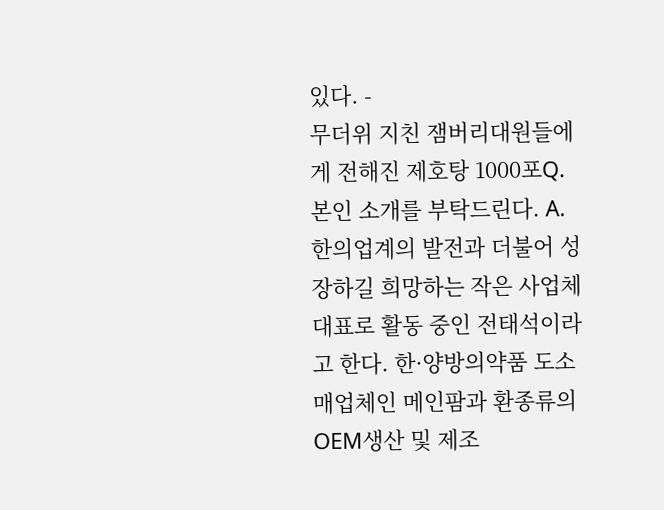있다. -
무더위 지친 잼버리대원들에게 전해진 제호탕 1000포Q. 본인 소개를 부탁드린다. A. 한의업계의 발전과 더불어 성장하길 희망하는 작은 사업체 대표로 활동 중인 전태석이라고 한다. 한·양방의약품 도소매업체인 메인팜과 환종류의 OEM생산 및 제조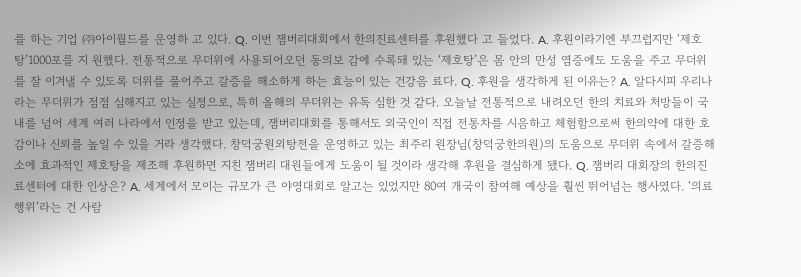를 하는 기업 ㈜아이월드를 운영하 고 있다. Q. 이번 잼버리대회에서 한의진료센터를 후원했다 고 들었다. A. 후원이라기엔 부끄럽지만 ‘제호탕’1000포를 지 원했다. 전통적으로 무더위에 사용되어오던 동의보 감에 수록돼 있는 ‘제호탕’은 몸 안의 만성 염증에도 도움을 주고 무더위를 잘 이겨낼 수 있도록 더위를 풀어주고 갈증을 해소하게 하는 효능이 있는 건강음 료다. Q. 후원을 생각하게 된 이유는? A. 알다시피 우리나라는 무더위가 점점 심해지고 있는 실정으로, 특히 올해의 무더위는 유독 심한 것 같다. 오늘날 전통적으로 내려오던 한의 치료와 처방들이 국내를 넘어 세계 여러 나라에서 인정을 받고 있는데, 잼버리대회를 통해서도 외국인이 직접 전통차를 시음하고 체험함으로써 한의약에 대한 호감이나 신뢰를 높일 수 있을 거라 생각했다. 창덕궁원외탕전을 운영하고 있는 최주리 원장님(창덕궁한의원)의 도움으로 무더위 속에서 갈증해소에 효과적인 제호탕을 제조해 후원하면 지친 잼버리 대원들에게 도움이 될 것이라 생각해 후원을 결심하게 됐다. Q. 잼버리 대회장의 한의진료센터에 대한 인상은? A. 세계에서 모이는 규모가 큰 야영대회로 알고는 있었지만 80여 개국이 참여해 예상을 훨씬 뛰어넘는 행사였다. ‘의료행위’라는 건 사람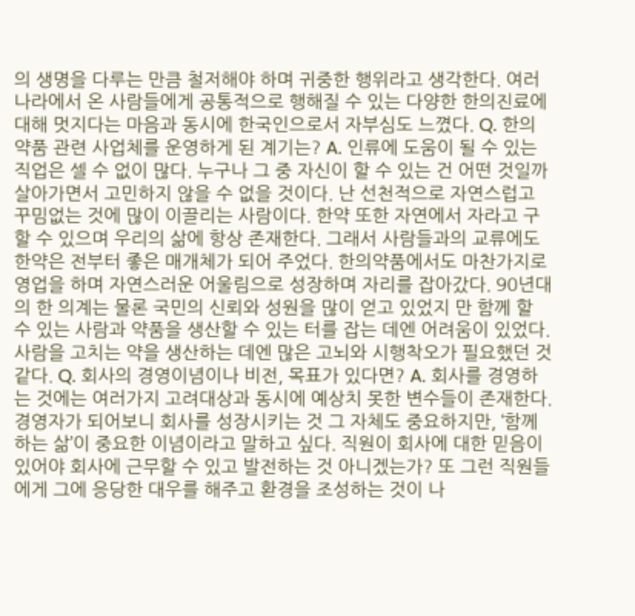의 생명을 다루는 만큼 철저해야 하며 귀중한 행위라고 생각한다. 여러 나라에서 온 사람들에게 공통적으로 행해질 수 있는 다양한 한의진료에 대해 멋지다는 마음과 동시에 한국인으로서 자부심도 느꼈다. Q. 한의약품 관련 사업체를 운영하게 된 계기는? A. 인류에 도움이 될 수 있는 직업은 셀 수 없이 많다. 누구나 그 중 자신이 할 수 있는 건 어떤 것일까 살아가면서 고민하지 않을 수 없을 것이다. 난 선천적으로 자연스럽고 꾸밈없는 것에 많이 이끌리는 사람이다. 한약 또한 자연에서 자라고 구할 수 있으며 우리의 삶에 항상 존재한다. 그래서 사람들과의 교류에도 한약은 전부터 좋은 매개체가 되어 주었다. 한의약품에서도 마찬가지로 영업을 하며 자연스러운 어울림으로 성장하며 자리를 잡아갔다. 90년대의 한 의계는 물론 국민의 신뢰와 성원을 많이 얻고 있었지 만 함께 할 수 있는 사람과 약품을 생산할 수 있는 터를 잡는 데엔 어려움이 있었다. 사람을 고치는 약을 생산하는 데엔 많은 고뇌와 시행착오가 필요했던 것 같다. Q. 회사의 경영이념이나 비전, 목표가 있다면? A. 회사를 경영하는 것에는 여러가지 고려대상과 동시에 예상치 못한 변수들이 존재한다. 경영자가 되어보니 회사를 성장시키는 것 그 자체도 중요하지만, ‘함께하는 삶’이 중요한 이념이라고 말하고 싶다. 직원이 회사에 대한 믿음이 있어야 회사에 근무할 수 있고 발전하는 것 아니겠는가? 또 그런 직원들에게 그에 응당한 대우를 해주고 환경을 조성하는 것이 나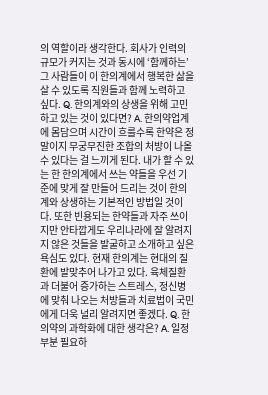의 역할이라 생각한다. 회사가 인력의 규모가 커지는 것과 동시에 ‘함께하는’ 그 사람들이 이 한의계에서 행복한 삶을 살 수 있도록 직원들과 함께 노력하고 싶다. Q. 한의계와의 상생을 위해 고민하고 있는 것이 있다면? A. 한의약업계에 몸담으며 시간이 흐를수록 한약은 정말이지 무궁무진한 조합의 처방이 나올 수 있다는 걸 느끼게 된다. 내가 할 수 있는 한 한의계에서 쓰는 약들을 우선 기준에 맞게 잘 만들어 드리는 것이 한의계와 상생하는 기본적인 방법일 것이다. 또한 빈용되는 한약들과 자주 쓰이지만 안타깝게도 우리나라에 잘 알려지지 않은 것들을 발굴하고 소개하고 싶은 욕심도 있다. 현재 한의계는 현대의 질환에 발맞추어 나가고 있다. 육체질환과 더불어 증가하는 스트레스, 정신병에 맞춰 나오는 처방들과 치료법이 국민에게 더욱 널리 알려지면 좋겠다. Q. 한의약의 과학화에 대한 생각은? A. 일정 부분 필요하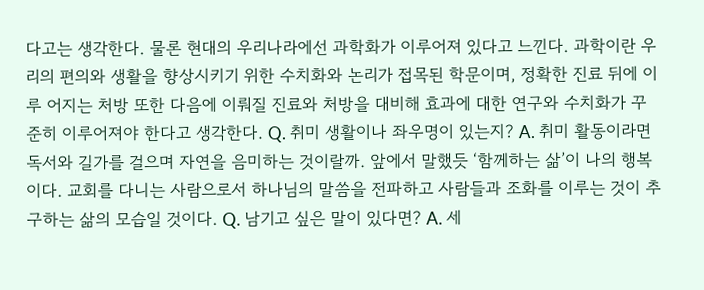다고는 생각한다. 물론 현대의 우리나라에선 과학화가 이루어져 있다고 느낀다. 과학이란 우리의 편의와 생활을 향상시키기 위한 수치화와 논리가 접목된 학문이며, 정확한 진료 뒤에 이루 어지는 처방 또한 다음에 이뤄질 진료와 처방을 대비해 효과에 대한 연구와 수치화가 꾸준히 이루어져야 한다고 생각한다. Q. 취미 생활이나 좌우명이 있는지? A. 취미 활동이라면 독서와 길가를 걸으며 자연을 음미하는 것이랄까. 앞에서 말했듯 ‘함께하는 삶’이 나의 행복이다. 교회를 다니는 사람으로서 하나님의 말씀을 전파하고 사람들과 조화를 이루는 것이 추구하는 삶의 모습일 것이다. Q. 남기고 싶은 말이 있다면? A. 세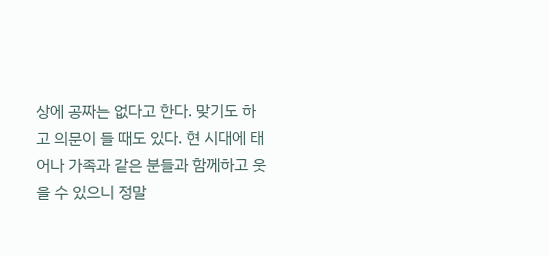상에 공짜는 없다고 한다. 맞기도 하고 의문이 들 때도 있다. 현 시대에 태어나 가족과 같은 분들과 함께하고 웃을 수 있으니 정말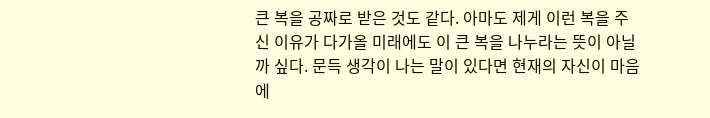큰 복을 공짜로 받은 것도 같다. 아마도 제게 이런 복을 주신 이유가 다가올 미래에도 이 큰 복을 나누라는 뜻이 아닐까 싶다. 문득 생각이 나는 말이 있다면 현재의 자신이 마음에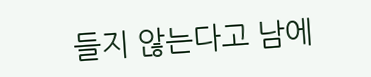들지 않는다고 남에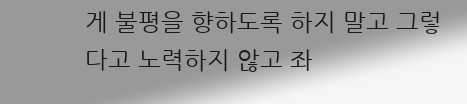게 불평을 향하도록 하지 말고 그렇다고 노력하지 않고 좌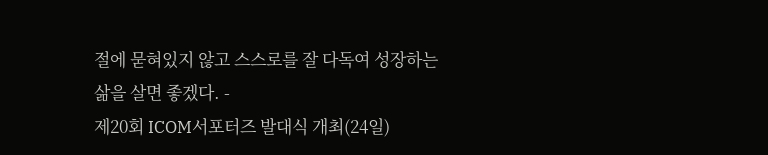절에 묻혀있지 않고 스스로를 잘 다독여 성장하는 삶을 살면 좋겠다. -
제20회 ICOM서포터즈 발대식 개최(24일)